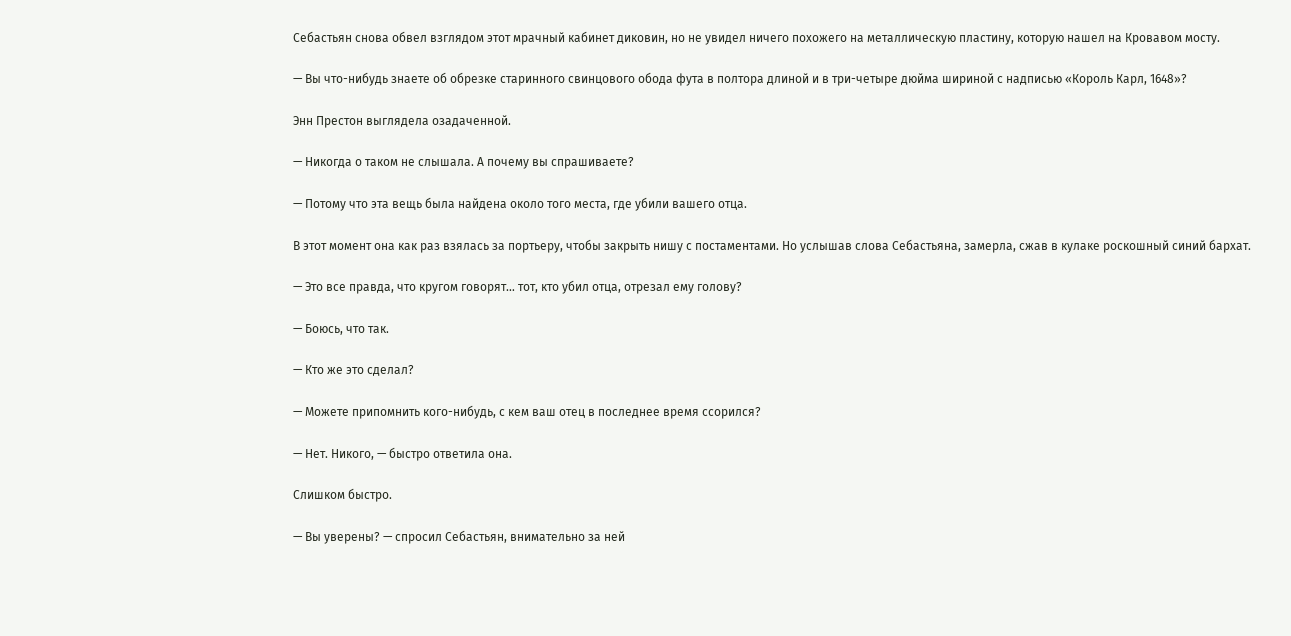Себастьян снова обвел взглядом этот мрачный кабинет диковин, но не увидел ничего похожего на металлическую пластину, которую нашел на Кровавом мосту.

— Вы что-нибудь знаете об обрезке старинного свинцового обода фута в полтора длиной и в три-четыре дюйма шириной с надписью «Король Карл, 1648»?

Энн Престон выглядела озадаченной.

— Никогда о таком не слышала. А почему вы спрашиваете?

— Потому что эта вещь была найдена около того места, где убили вашего отца.

В этот момент она как раз взялась за портьеру, чтобы закрыть нишу с постаментами. Но услышав слова Себастьяна, замерла, сжав в кулаке роскошный синий бархат.

— Это все правда, что кругом говорят… тот, кто убил отца, отрезал ему голову?

— Боюсь, что так.

— Кто же это сделал?

— Можете припомнить кого-нибудь, с кем ваш отец в последнее время ссорился?

— Нет. Никого, — быстро ответила она.

Слишком быстро.

— Вы уверены? — спросил Себастьян, внимательно за ней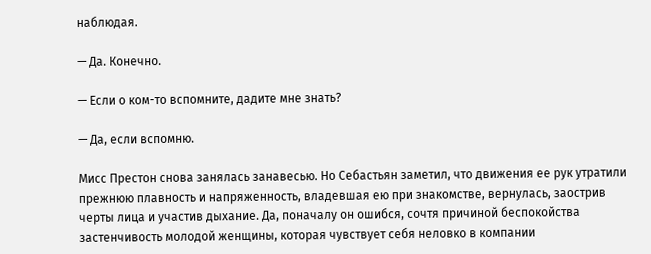наблюдая.

— Да. Конечно.

— Если о ком-то вспомните, дадите мне знать?

— Да, если вспомню.

Мисс Престон снова занялась занавесью. Но Себастьян заметил, что движения ее рук утратили прежнюю плавность и напряженность, владевшая ею при знакомстве, вернулась, заострив черты лица и участив дыхание. Да, поначалу он ошибся, сочтя причиной беспокойства застенчивость молодой женщины, которая чувствует себя неловко в компании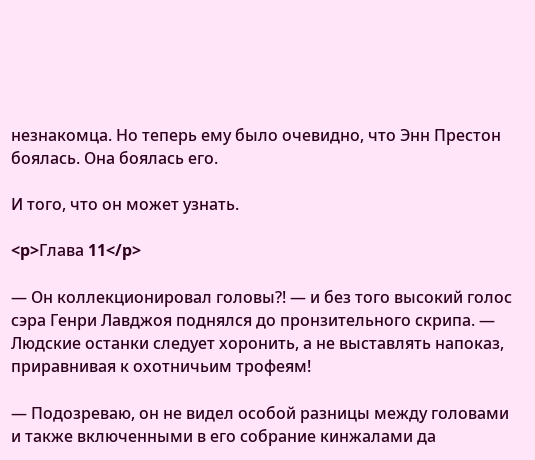незнакомца. Но теперь ему было очевидно, что Энн Престон боялась. Она боялась его.

И того, что он может узнать.

<p>Глава 11</p>

— Он коллекционировал головы?! — и без того высокий голос сэра Генри Лавджоя поднялся до пронзительного скрипа. — Людские останки следует хоронить, а не выставлять напоказ, приравнивая к охотничьим трофеям!

— Подозреваю, он не видел особой разницы между головами и также включенными в его собрание кинжалами да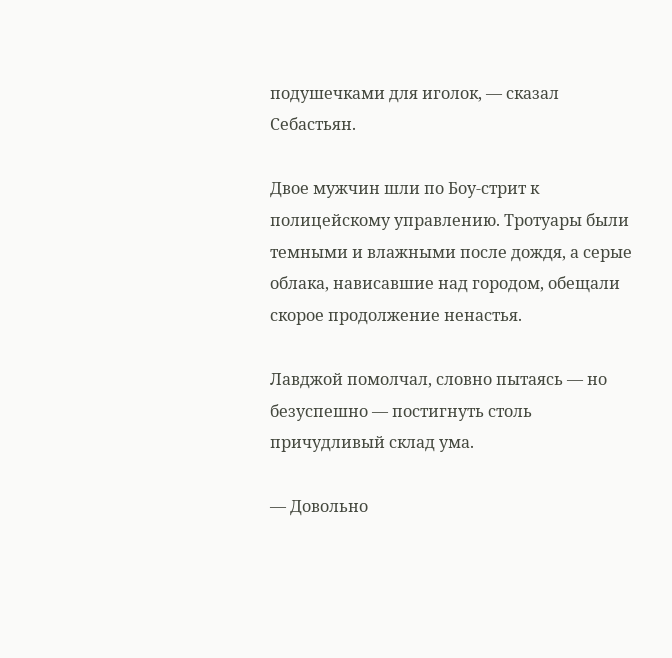подушечками для иголок, — сказал Себастьян.

Двое мужчин шли по Боу-стрит к полицейскому управлению. Тротуары были темными и влажными после дождя, а серые облака, нависавшие над городом, обещали скорое продолжение ненастья.

Лавджой помолчал, словно пытаясь — но безуспешно — постигнуть столь причудливый склад ума.

— Довольно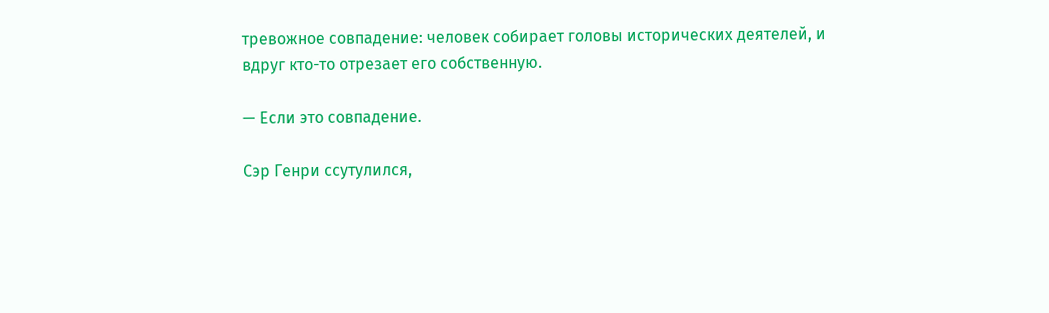тревожное совпадение: человек собирает головы исторических деятелей, и вдруг кто-то отрезает его собственную.

— Если это совпадение.

Сэр Генри ссутулился,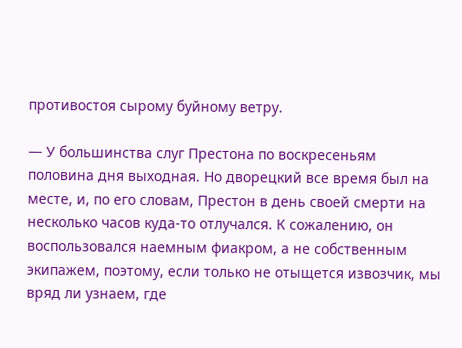противостоя сырому буйному ветру.

— У большинства слуг Престона по воскресеньям половина дня выходная. Но дворецкий все время был на месте, и, по его словам, Престон в день своей смерти на несколько часов куда-то отлучался. К сожалению, он воспользовался наемным фиакром, а не собственным экипажем, поэтому, если только не отыщется извозчик, мы вряд ли узнаем, где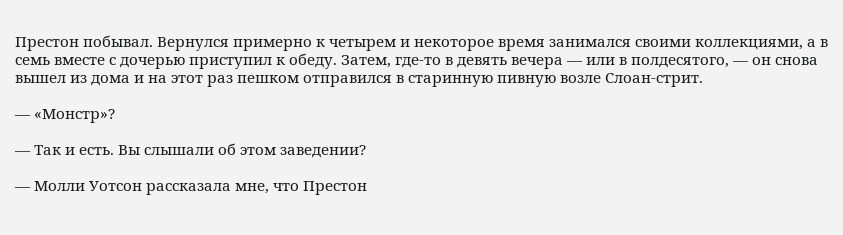Престон побывал. Вернулся примерно к четырем и некоторое время занимался своими коллекциями, а в семь вместе с дочерью приступил к обеду. Затем, где-то в девять вечера — или в полдесятого, — он снова вышел из дома и на этот раз пешком отправился в старинную пивную возле Слоан-стрит.

— «Монстр»?

— Так и есть. Вы слышали об этом заведении?

— Молли Уотсон рассказала мне, что Престон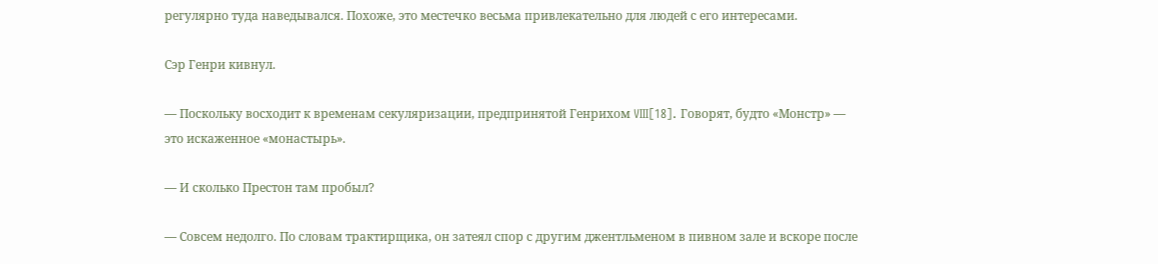регулярно туда наведывался. Похоже, это местечко весьма привлекательно для людей с его интересами.

Сэр Генри кивнул.

— Поскольку восходит к временам секуляризации, предпринятой Генрихом VIII[18]. Говорят, будто «Монстр» — это искаженное «монастырь».

— И сколько Престон там пробыл?

— Совсем недолго. По словам трактирщика, он затеял спор с другим джентльменом в пивном зале и вскоре после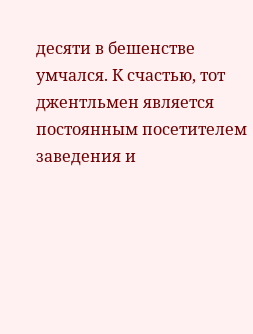десяти в бешенстве умчался. К счастью, тот джентльмен является постоянным посетителем заведения и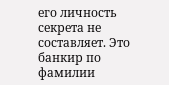его личность секрета не составляет. Это банкир по фамилии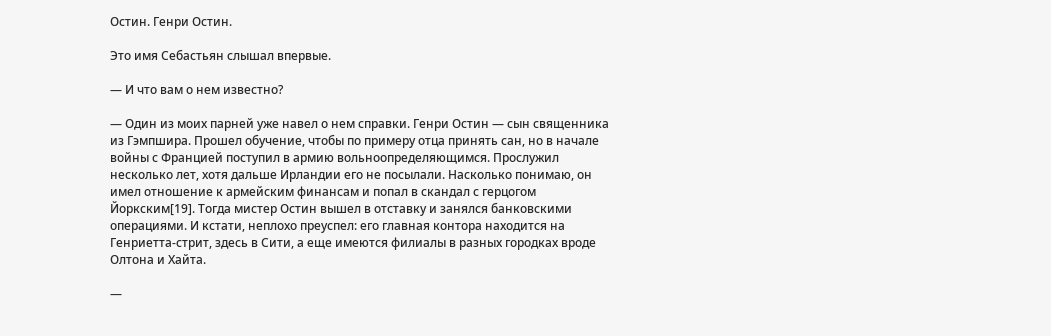Остин. Генри Остин.

Это имя Себастьян слышал впервые.

— И что вам о нем известно?

— Один из моих парней уже навел о нем справки. Генри Остин — сын священника из Гэмпшира. Прошел обучение, чтобы по примеру отца принять сан, но в начале войны с Францией поступил в армию вольноопределяющимся. Прослужил несколько лет, хотя дальше Ирландии его не посылали. Насколько понимаю, он имел отношение к армейским финансам и попал в скандал с герцогом Йоркским[19]. Тогда мистер Остин вышел в отставку и занялся банковскими операциями. И кстати, неплохо преуспел: его главная контора находится на Генриетта-стрит, здесь в Сити, а еще имеются филиалы в разных городках вроде Олтона и Хайта.

—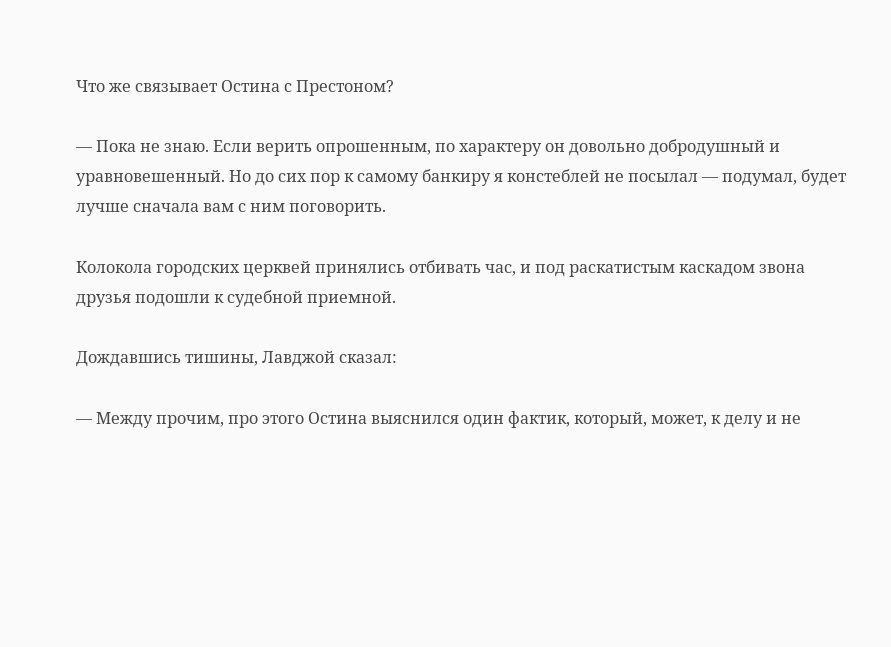Что же связывает Остина с Престоном?

— Пока не знаю. Если верить опрошенным, по характеру он довольно добродушный и уравновешенный. Но до сих пор к самому банкиру я констеблей не посылал — подумал, будет лучше сначала вам с ним поговорить.

Колокола городских церквей принялись отбивать час, и под раскатистым каскадом звона друзья подошли к судебной приемной.

Дождавшись тишины, Лавджой сказал:

— Между прочим, про этого Остина выяснился один фактик, который, может, к делу и не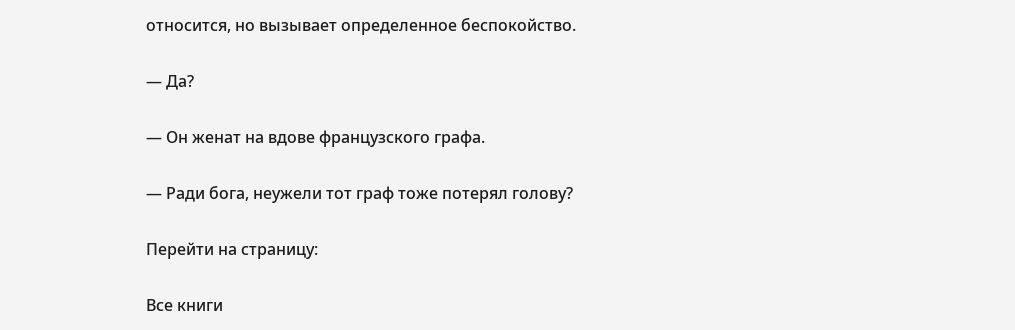относится, но вызывает определенное беспокойство.

— Да?

— Он женат на вдове французского графа.

— Ради бога, неужели тот граф тоже потерял голову?

Перейти на страницу:

Все книги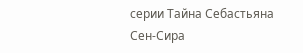серии Тайна Себастьяна Сен-Сира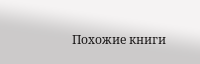Похожие книги